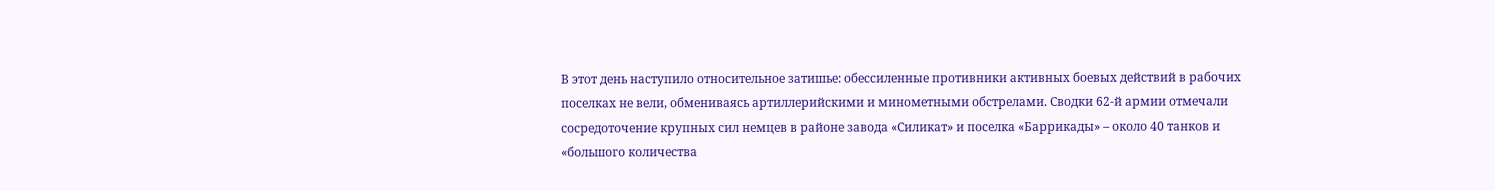В этот день наступило относительное затишье: обессиленные противники активных боевых действий в рабочих поселках не вели, обмениваясь артиллерийскими и минометными обстрелами. Сводки 62-й армии отмечали сосредоточение крупных сил немцев в районе завода «Силикат» и поселка «Баррикады» – около 40 танков и «большого количества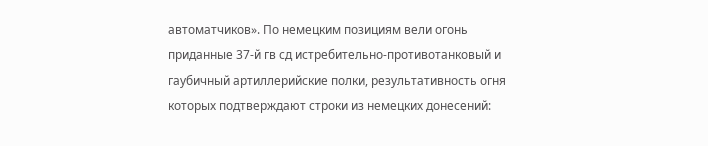автоматчиков». По немецким позициям вели огонь приданные 37-й гв сд истребительно-противотанковый и гаубичный артиллерийские полки, результативность огня которых подтверждают строки из немецких донесений: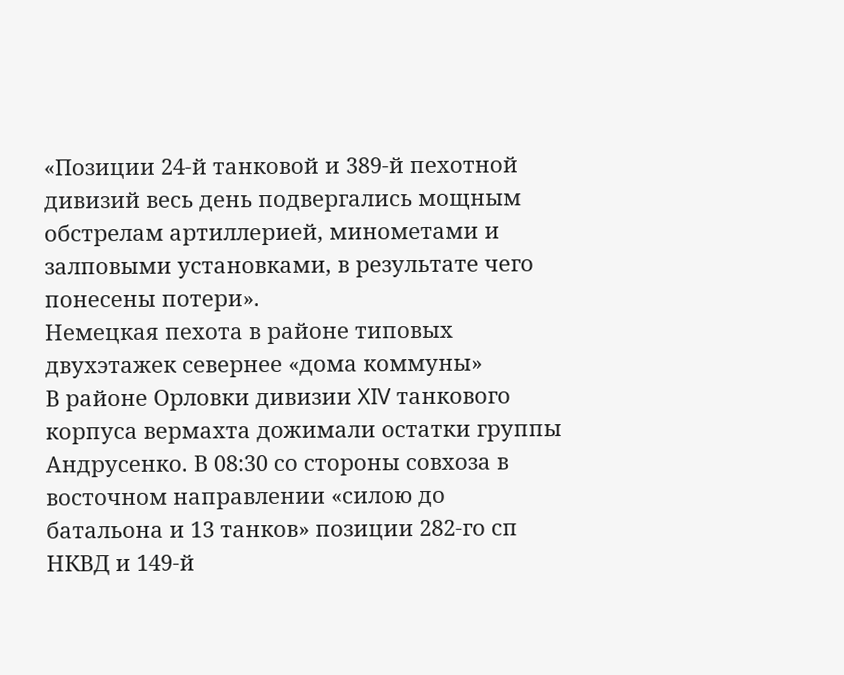«Позиции 24-й танковой и 389-й пехотной дивизий весь день подвергались мощным обстрелам артиллерией, минометами и залповыми установками, в результате чего понесены потери».
Немецкая пехота в районе типовых двухэтажек севернее «дома коммуны»
В районе Орловки дивизии XIV танкового корпуса вермахта дожимали остатки группы Андрусенко. В 08:30 со стороны совхоза в восточном направлении «силою до батальона и 13 танков» позиции 282-го сп НКВД и 149-й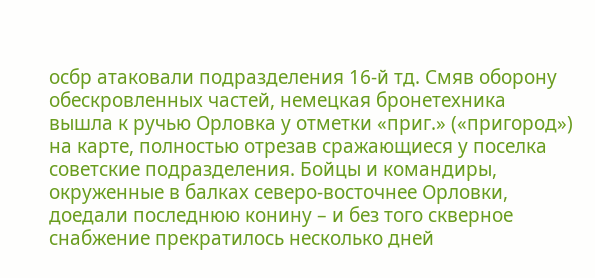осбр атаковали подразделения 16-й тд. Смяв оборону обескровленных частей, немецкая бронетехника вышла к ручью Орловка у отметки «приг.» («пригород») на карте, полностью отрезав сражающиеся у поселка советские подразделения. Бойцы и командиры, окруженные в балках северо-восточнее Орловки, доедали последнюю конину – и без того скверное снабжение прекратилось несколько дней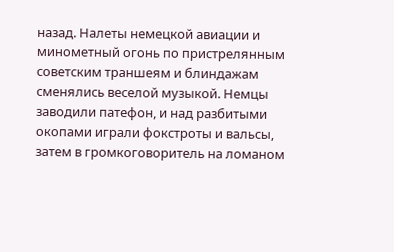назад. Налеты немецкой авиации и минометный огонь по пристрелянным советским траншеям и блиндажам сменялись веселой музыкой. Немцы заводили патефон, и над разбитыми окопами играли фокстроты и вальсы, затем в громкоговоритель на ломаном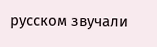русском звучали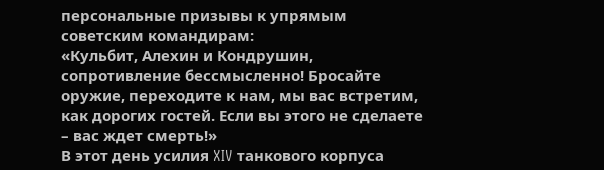персональные призывы к упрямым советским командирам:
«Кульбит, Алехин и Кондрушин, сопротивление бессмысленно! Бросайте оружие, переходите к нам, мы вас встретим, как дорогих гостей. Если вы этого не сделаете – вас ждет смерть!»
В этот день усилия XIV танкового корпуса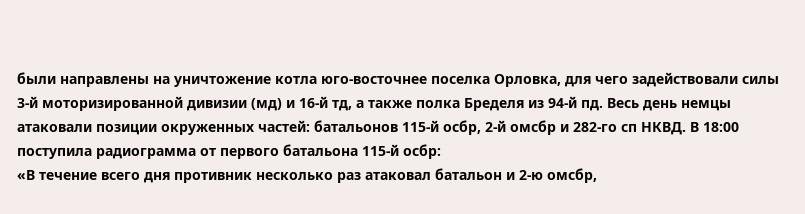были направлены на уничтожение котла юго-восточнее поселка Орловка, для чего задействовали силы 3-й моторизированной дивизии (мд) и 16-й тд, а также полка Бределя из 94-й пд. Весь день немцы атаковали позиции окруженных частей: батальонов 115-й осбр, 2-й омсбр и 282-го сп НКВД. В 18:00 поступила радиограмма от первого батальона 115-й осбр:
«В течение всего дня противник несколько раз атаковал батальон и 2-ю омсбр,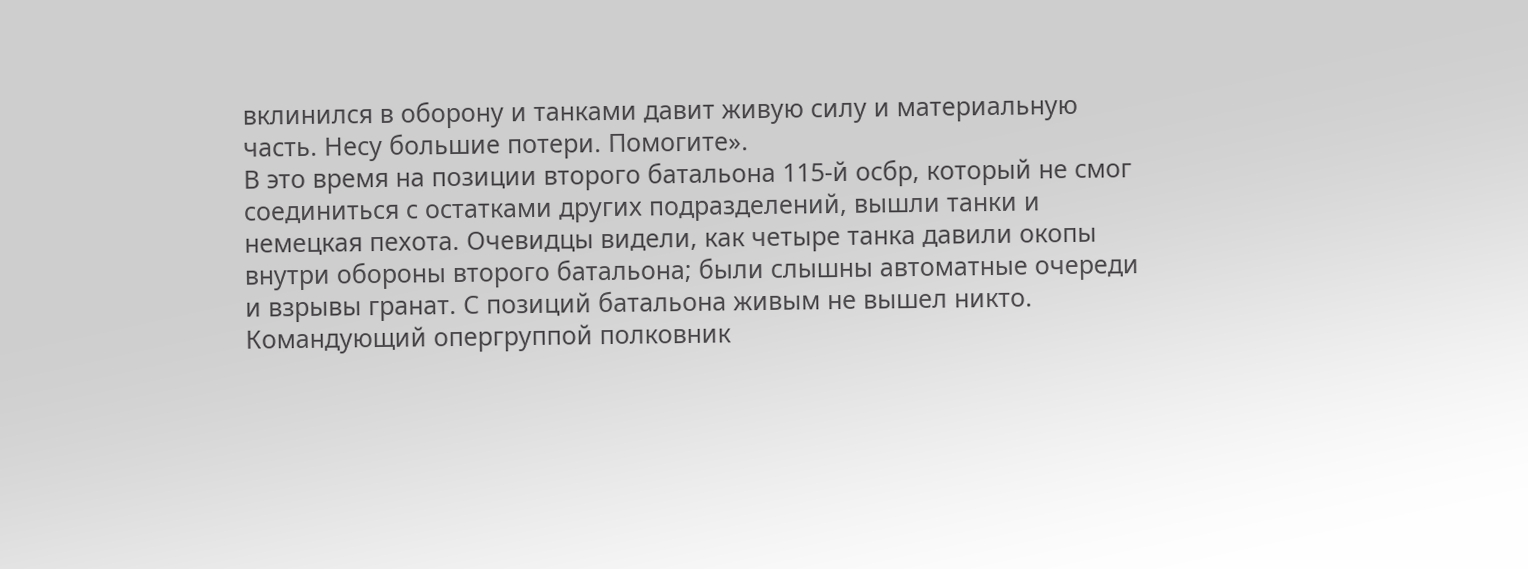вклинился в оборону и танками давит живую силу и материальную часть. Несу большие потери. Помогите».
В это время на позиции второго батальона 115-й осбр, который не смог соединиться с остатками других подразделений, вышли танки и немецкая пехота. Очевидцы видели, как четыре танка давили окопы внутри обороны второго батальона; были слышны автоматные очереди и взрывы гранат. С позиций батальона живым не вышел никто.
Командующий опергруппой полковник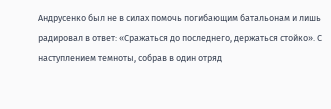Андрусенко был не в силах помочь погибающим батальонам и лишь радировал в ответ: «Сражаться до последнего, держаться стойко». С наступлением темноты, собрав в один отряд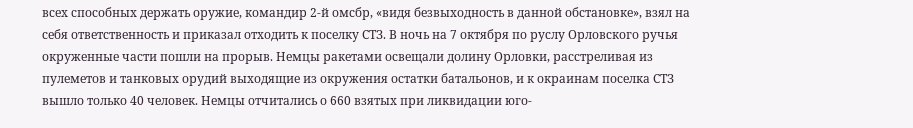всех способных держать оружие, командир 2-й омсбр, «видя безвыходность в данной обстановке», взял на себя ответственность и приказал отходить к поселку СТЗ. В ночь на 7 октября по руслу Орловского ручья окруженные части пошли на прорыв. Немцы ракетами освещали долину Орловки, расстреливая из пулеметов и танковых орудий выходящие из окружения остатки батальонов, и к окраинам поселка СТЗ вышло только 40 человек. Немцы отчитались о 660 взятых при ликвидации юго-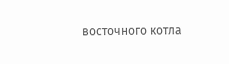восточного котла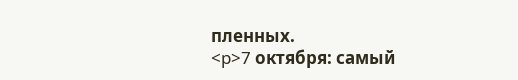пленных.
<p>7 октября: самый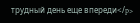трудный день еще впереди</p>